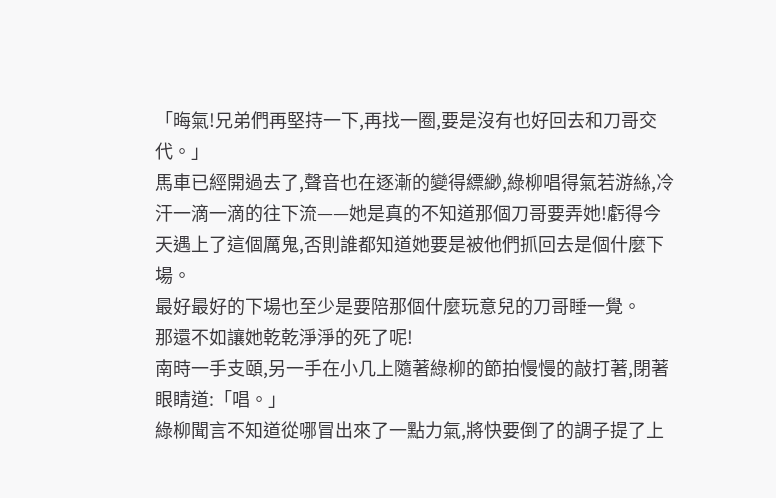「晦氣!兄弟們再堅持一下,再找一圈,要是沒有也好回去和刀哥交代。」
馬車已經開過去了,聲音也在逐漸的變得縹緲,綠柳唱得氣若游絲,冷汗一滴一滴的往下流——她是真的不知道那個刀哥要弄她!虧得今天遇上了這個厲鬼,否則誰都知道她要是被他們抓回去是個什麼下場。
最好最好的下場也至少是要陪那個什麼玩意兒的刀哥睡一覺。
那還不如讓她乾乾淨淨的死了呢!
南時一手支頤,另一手在小几上隨著綠柳的節拍慢慢的敲打著,閉著眼睛道:「唱。」
綠柳聞言不知道從哪冒出來了一點力氣,將快要倒了的調子提了上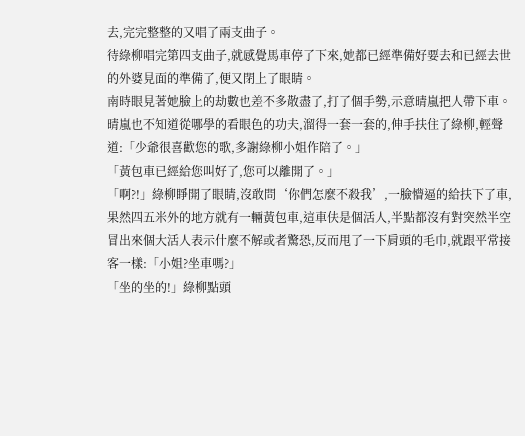去,完完整整的又唱了兩支曲子。
待綠柳唱完第四支曲子,就感覺馬車停了下來,她都已經準備好要去和已經去世的外婆見面的準備了,便又閉上了眼睛。
南時眼見著她臉上的劫數也差不多散盡了,打了個手勢,示意晴嵐把人帶下車。晴嵐也不知道從哪學的看眼色的功夫,溜得一套一套的,伸手扶住了綠柳,輕聲道:「少爺很喜歡您的歌,多謝綠柳小姐作陪了。」
「黃包車已經給您叫好了,您可以離開了。」
「啊?!」綠柳睜開了眼睛,沒敢問‘你們怎麼不殺我’,一臉懵逼的給扶下了車,果然四五米外的地方就有一輛黃包車,這車伕是個活人,半點都沒有對突然半空冒出來個大活人表示什麼不解或者驚恐,反而甩了一下肩頭的毛巾,就跟平常接客一樣:「小姐?坐車嗎?」
「坐的坐的!」綠柳點頭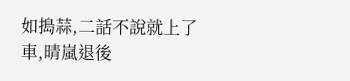如搗蒜,二話不說就上了車,晴嵐退後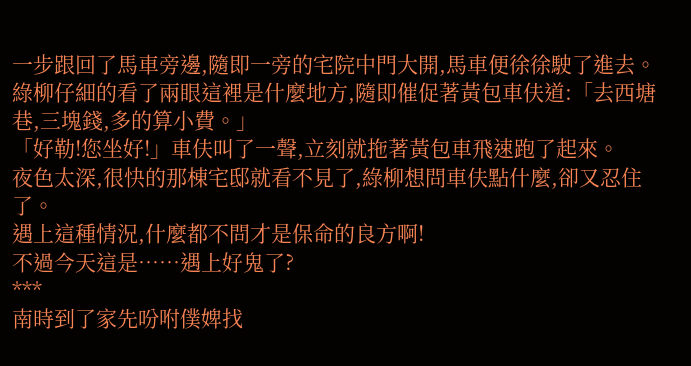一步跟回了馬車旁邊,隨即一旁的宅院中門大開,馬車便徐徐駛了進去。
綠柳仔細的看了兩眼這裡是什麼地方,隨即催促著黃包車伕道:「去西塘巷,三塊錢,多的算小費。」
「好勒!您坐好!」車伕叫了一聲,立刻就拖著黃包車飛速跑了起來。
夜色太深,很快的那棟宅邸就看不見了,綠柳想問車伕點什麼,卻又忍住了。
遇上這種情況,什麼都不問才是保命的良方啊!
不過今天這是……遇上好鬼了?
***
南時到了家先吩咐僕婢找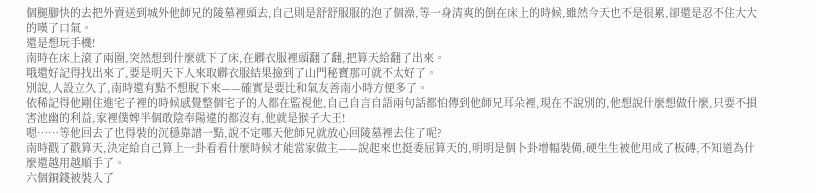個腿腳快的去把外賣送到城外他師兄的陵墓裡頭去,自己則是舒舒服服的泡了個澡,等一身清爽的倒在床上的時候,雖然今天也不是很累,卻還是忍不住大大的嘆了口氣。
還是想玩手機!
南時在床上滾了兩圈,突然想到什麼就下了床,在髒衣服裡頭翻了翻,把算天給翻了出來。
哦還好記得找出來了,要是明天下人來取髒衣服結果撿到了山門秘寶那可就不太好了。
別說,人設立久了,南時還有點不想脫下來——確實是要比和氣友善南小時方便多了。
依稀記得他剛住進宅子裡的時候感覺整個宅子的人都在監視他,自己自言自語兩句話都怕傳到他師兄耳朵裡,現在不說別的,他想說什麼想做什麼,只要不損害池幽的利益,家裡僕婢半個敢陰奉陽違的都沒有,他就是猴子大王!
嗯……等他回去了也得裝的沉穩靠譜一點,說不定哪天他師兄就放心回陵墓裡去住了呢?
南時戳了戳算天,決定給自己算上一卦看看什麼時候才能當家做主——說起來也挺委屈算天的,明明是個卜卦增幅裝備,硬生生被他用成了板磚,不知道為什麼還越用越順手了。
六個銅錢被裝入了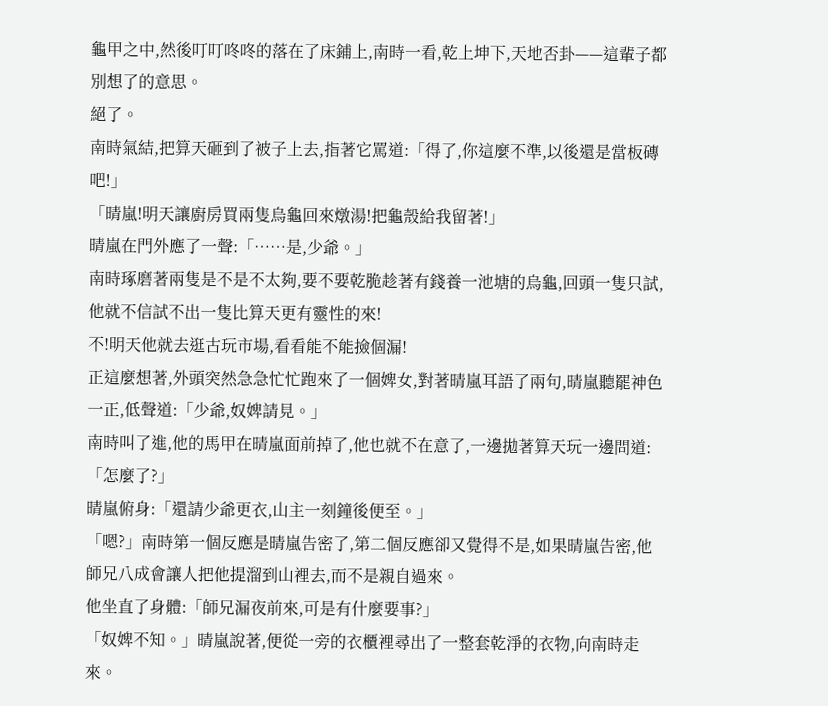龜甲之中,然後叮叮咚咚的落在了床鋪上,南時一看,乾上坤下,天地否卦——這輩子都別想了的意思。
絕了。
南時氣結,把算天砸到了被子上去,指著它罵道:「得了,你這麼不準,以後還是當板磚吧!」
「晴嵐!明天讓廚房買兩隻烏龜回來燉湯!把龜殼給我留著!」
晴嵐在門外應了一聲:「……是,少爺。」
南時琢磨著兩隻是不是不太夠,要不要乾脆趁著有錢養一池塘的烏龜,回頭一隻只試,他就不信試不出一隻比算天更有靈性的來!
不!明天他就去逛古玩市場,看看能不能撿個漏!
正這麼想著,外頭突然急急忙忙跑來了一個婢女,對著晴嵐耳語了兩句,晴嵐聽罷神色一正,低聲道:「少爺,奴婢請見。」
南時叫了進,他的馬甲在晴嵐面前掉了,他也就不在意了,一邊拋著算天玩一邊問道:「怎麼了?」
晴嵐俯身:「還請少爺更衣,山主一刻鐘後便至。」
「嗯?」南時第一個反應是晴嵐告密了,第二個反應卻又覺得不是,如果晴嵐告密,他師兄八成會讓人把他提溜到山裡去,而不是親自過來。
他坐直了身體:「師兄漏夜前來,可是有什麼要事?」
「奴婢不知。」晴嵐說著,便從一旁的衣櫃裡尋出了一整套乾淨的衣物,向南時走來。